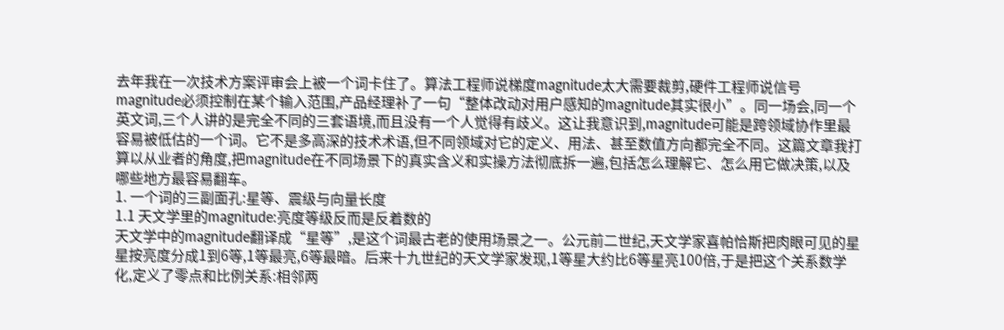去年我在一次技术方案评审会上被一个词卡住了。算法工程师说梯度magnitude太大需要裁剪,硬件工程师说信号magnitude必须控制在某个输入范围,产品经理补了一句“整体改动对用户感知的magnitude其实很小”。同一场会,同一个英文词,三个人讲的是完全不同的三套语境,而且没有一个人觉得有歧义。这让我意识到,magnitude可能是跨领域协作里最容易被低估的一个词。它不是多高深的技术术语,但不同领域对它的定义、用法、甚至数值方向都完全不同。这篇文章我打算以从业者的角度,把magnitude在不同场景下的真实含义和实操方法彻底拆一遍,包括怎么理解它、怎么用它做决策,以及哪些地方最容易翻车。
1. 一个词的三副面孔:星等、震级与向量长度
1.1 天文学里的magnitude:亮度等级反而是反着数的
天文学中的magnitude翻译成“星等”,是这个词最古老的使用场景之一。公元前二世纪,天文学家喜帕恰斯把肉眼可见的星星按亮度分成1到6等,1等最亮,6等最暗。后来十九世纪的天文学家发现,1等星大约比6等星亮100倍,于是把这个关系数学化,定义了零点和比例关系:相邻两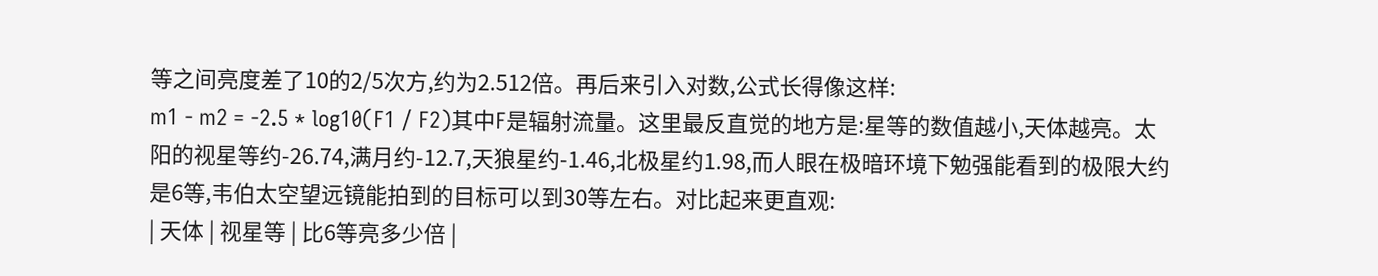等之间亮度差了10的2/5次方,约为2.512倍。再后来引入对数,公式长得像这样:
m1 - m2 = -2.5 * log10(F1 / F2)其中F是辐射流量。这里最反直觉的地方是:星等的数值越小,天体越亮。太阳的视星等约-26.74,满月约-12.7,天狼星约-1.46,北极星约1.98,而人眼在极暗环境下勉强能看到的极限大约是6等,韦伯太空望远镜能拍到的目标可以到30等左右。对比起来更直观:
| 天体 | 视星等 | 比6等亮多少倍 |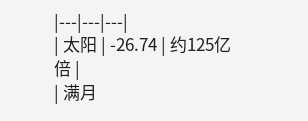|---|---|---|
| 太阳 | -26.74 | 约125亿倍 |
| 满月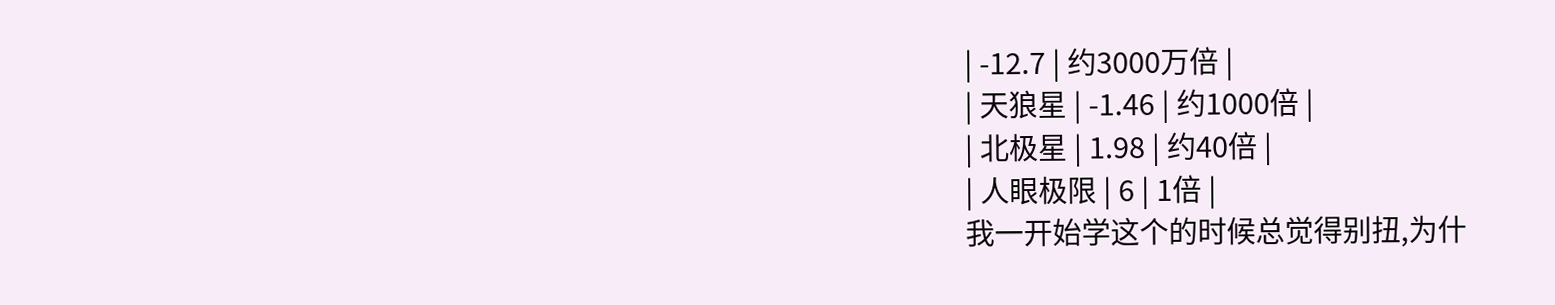| -12.7 | 约3000万倍 |
| 天狼星 | -1.46 | 约1000倍 |
| 北极星 | 1.98 | 约40倍 |
| 人眼极限 | 6 | 1倍 |
我一开始学这个的时候总觉得别扭,为什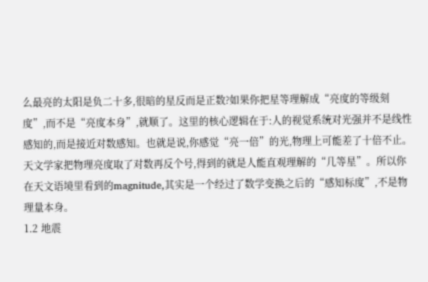么最亮的太阳是负二十多,很暗的星反而是正数?如果你把星等理解成“亮度的等级刻度”,而不是“亮度本身”,就顺了。这里的核心逻辑在于:人的视觉系统对光强并不是线性感知的,而是接近对数感知。也就是说,你感觉“亮一倍”的光,物理上可能差了十倍不止。天文学家把物理亮度取了对数再反个号,得到的就是人能直观理解的“几等星”。所以你在天文语境里看到的magnitude,其实是一个经过了数学变换之后的“感知标度”,不是物理量本身。
1.2 地震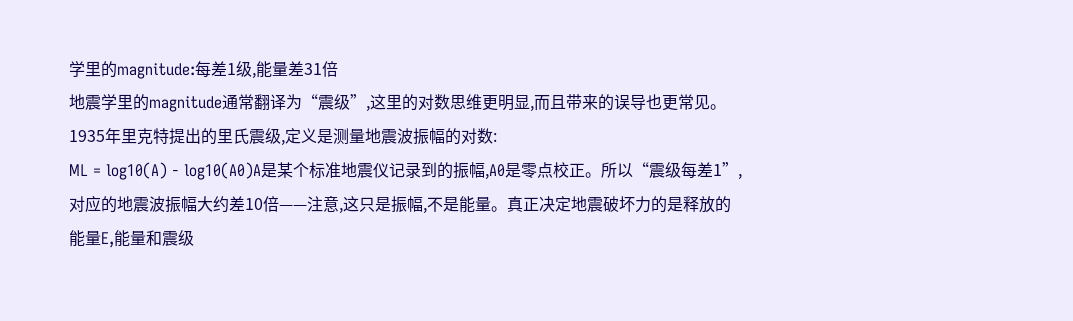学里的magnitude:每差1级,能量差31倍
地震学里的magnitude通常翻译为“震级”,这里的对数思维更明显,而且带来的误导也更常见。1935年里克特提出的里氏震级,定义是测量地震波振幅的对数:
ML = log10(A) - log10(A0)A是某个标准地震仪记录到的振幅,A0是零点校正。所以“震级每差1”,对应的地震波振幅大约差10倍——注意,这只是振幅,不是能量。真正决定地震破坏力的是释放的能量E,能量和震级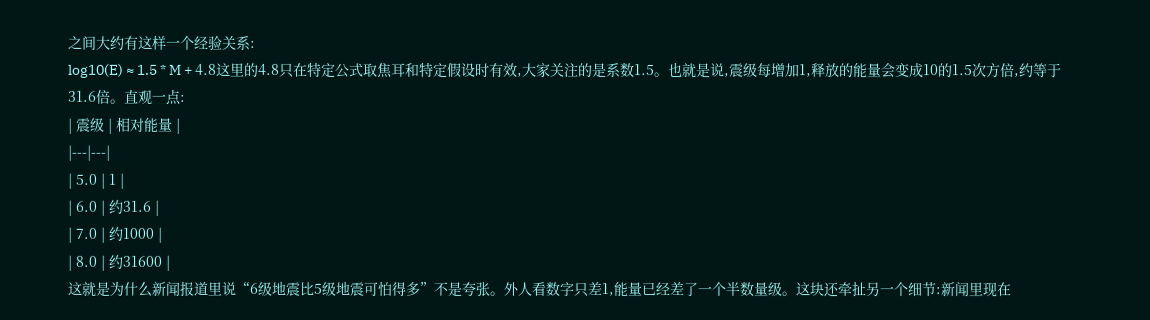之间大约有这样一个经验关系:
log10(E) ≈ 1.5 * M + 4.8这里的4.8只在特定公式取焦耳和特定假设时有效,大家关注的是系数1.5。也就是说,震级每增加1,释放的能量会变成10的1.5次方倍,约等于31.6倍。直观一点:
| 震级 | 相对能量 |
|---|---|
| 5.0 | 1 |
| 6.0 | 约31.6 |
| 7.0 | 约1000 |
| 8.0 | 约31600 |
这就是为什么新闻报道里说“6级地震比5级地震可怕得多”不是夸张。外人看数字只差1,能量已经差了一个半数量级。这块还牵扯另一个细节:新闻里现在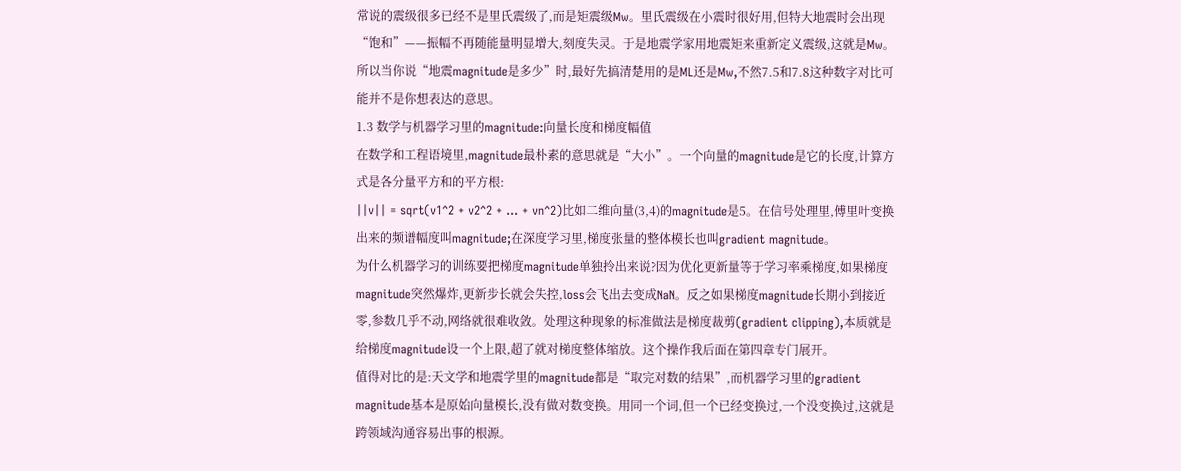常说的震级很多已经不是里氏震级了,而是矩震级Mw。里氏震级在小震时很好用,但特大地震时会出现“饱和”——振幅不再随能量明显增大,刻度失灵。于是地震学家用地震矩来重新定义震级,这就是Mw。所以当你说“地震magnitude是多少”时,最好先搞清楚用的是ML还是Mw,不然7.5和7.8这种数字对比可能并不是你想表达的意思。
1.3 数学与机器学习里的magnitude:向量长度和梯度幅值
在数学和工程语境里,magnitude最朴素的意思就是“大小”。一个向量的magnitude是它的长度,计算方式是各分量平方和的平方根:
||v|| = sqrt(v1^2 + v2^2 + ... + vn^2)比如二维向量(3,4)的magnitude是5。在信号处理里,傅里叶变换出来的频谱幅度叫magnitude;在深度学习里,梯度张量的整体模长也叫gradient magnitude。
为什么机器学习的训练要把梯度magnitude单独拎出来说?因为优化更新量等于学习率乘梯度,如果梯度magnitude突然爆炸,更新步长就会失控,loss会飞出去变成NaN。反之如果梯度magnitude长期小到接近零,参数几乎不动,网络就很难收敛。处理这种现象的标准做法是梯度裁剪(gradient clipping),本质就是给梯度magnitude设一个上限,超了就对梯度整体缩放。这个操作我后面在第四章专门展开。
值得对比的是:天文学和地震学里的magnitude都是“取完对数的结果”,而机器学习里的gradient magnitude基本是原始向量模长,没有做对数变换。用同一个词,但一个已经变换过,一个没变换过,这就是跨领域沟通容易出事的根源。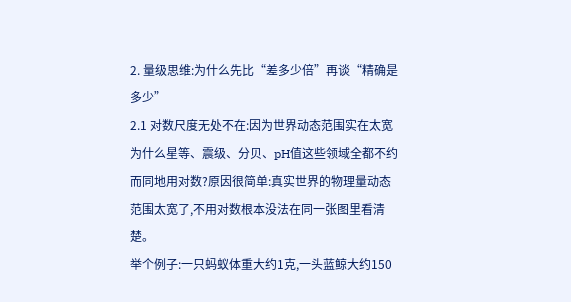2. 量级思维:为什么先比“差多少倍”再谈“精确是多少”
2.1 对数尺度无处不在:因为世界动态范围实在太宽
为什么星等、震级、分贝、pH值这些领域全都不约而同地用对数?原因很简单:真实世界的物理量动态范围太宽了,不用对数根本没法在同一张图里看清楚。
举个例子:一只蚂蚁体重大约1克,一头蓝鲸大约150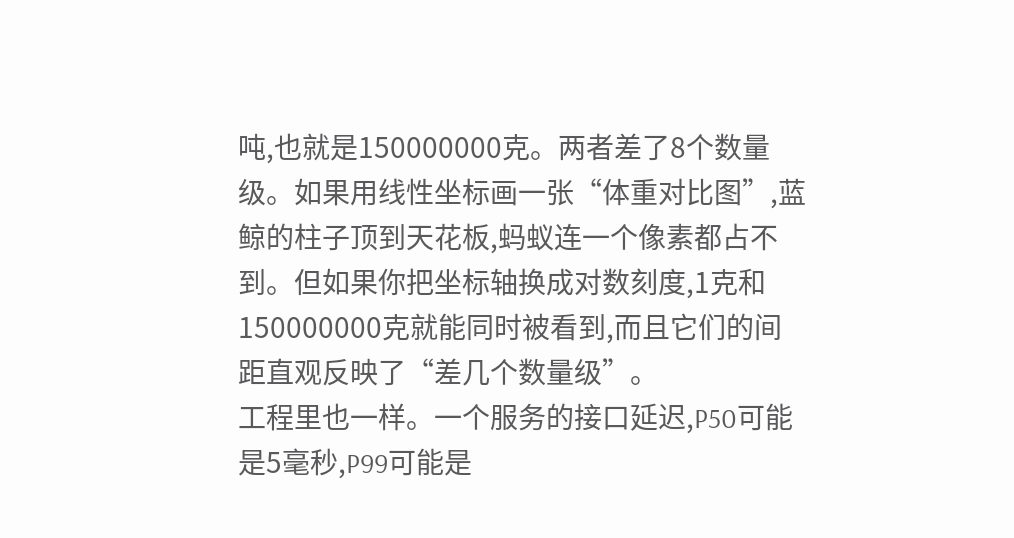吨,也就是150000000克。两者差了8个数量级。如果用线性坐标画一张“体重对比图”,蓝鲸的柱子顶到天花板,蚂蚁连一个像素都占不到。但如果你把坐标轴换成对数刻度,1克和150000000克就能同时被看到,而且它们的间距直观反映了“差几个数量级”。
工程里也一样。一个服务的接口延迟,P50可能是5毫秒,P99可能是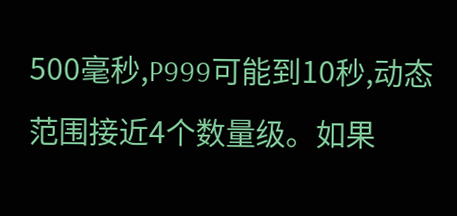500毫秒,P999可能到10秒,动态范围接近4个数量级。如果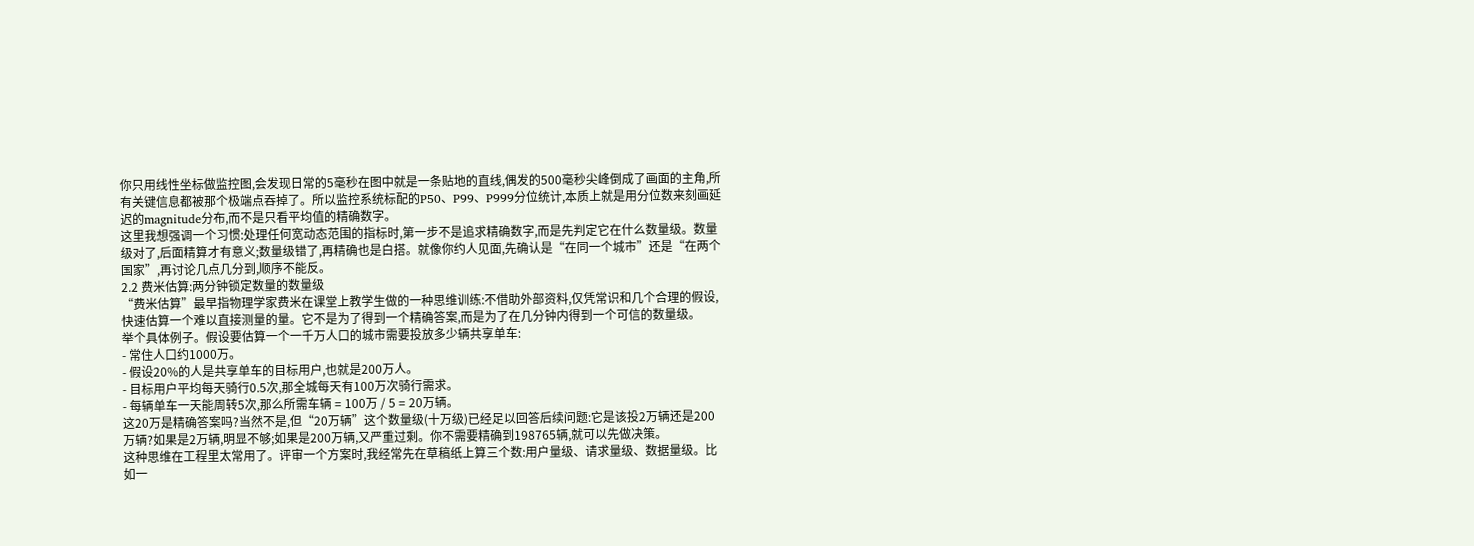你只用线性坐标做监控图,会发现日常的5毫秒在图中就是一条贴地的直线,偶发的500毫秒尖峰倒成了画面的主角,所有关键信息都被那个极端点吞掉了。所以监控系统标配的P50、P99、P999分位统计,本质上就是用分位数来刻画延迟的magnitude分布,而不是只看平均值的精确数字。
这里我想强调一个习惯:处理任何宽动态范围的指标时,第一步不是追求精确数字,而是先判定它在什么数量级。数量级对了,后面精算才有意义;数量级错了,再精确也是白搭。就像你约人见面,先确认是“在同一个城市”还是“在两个国家”,再讨论几点几分到,顺序不能反。
2.2 费米估算:两分钟锁定数量的数量级
“费米估算”最早指物理学家费米在课堂上教学生做的一种思维训练:不借助外部资料,仅凭常识和几个合理的假设,快速估算一个难以直接测量的量。它不是为了得到一个精确答案,而是为了在几分钟内得到一个可信的数量级。
举个具体例子。假设要估算一个一千万人口的城市需要投放多少辆共享单车:
- 常住人口约1000万。
- 假设20%的人是共享单车的目标用户,也就是200万人。
- 目标用户平均每天骑行0.5次,那全城每天有100万次骑行需求。
- 每辆单车一天能周转5次,那么所需车辆 = 100万 / 5 = 20万辆。
这20万是精确答案吗?当然不是,但“20万辆”这个数量级(十万级)已经足以回答后续问题:它是该投2万辆还是200万辆?如果是2万辆,明显不够;如果是200万辆,又严重过剩。你不需要精确到198765辆,就可以先做决策。
这种思维在工程里太常用了。评审一个方案时,我经常先在草稿纸上算三个数:用户量级、请求量级、数据量级。比如一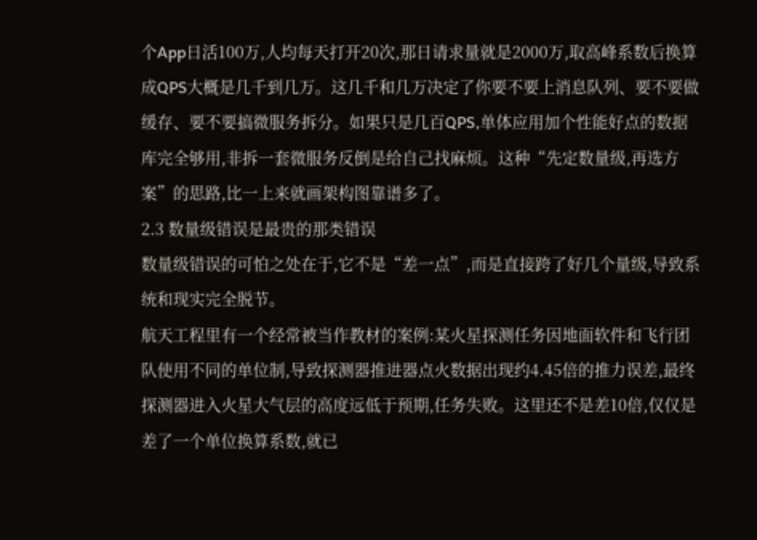个App日活100万,人均每天打开20次,那日请求量就是2000万,取高峰系数后换算成QPS大概是几千到几万。这几千和几万决定了你要不要上消息队列、要不要做缓存、要不要搞微服务拆分。如果只是几百QPS,单体应用加个性能好点的数据库完全够用,非拆一套微服务反倒是给自己找麻烦。这种“先定数量级,再选方案”的思路,比一上来就画架构图靠谱多了。
2.3 数量级错误是最贵的那类错误
数量级错误的可怕之处在于,它不是“差一点”,而是直接跨了好几个量级,导致系统和现实完全脱节。
航天工程里有一个经常被当作教材的案例:某火星探测任务因地面软件和飞行团队使用不同的单位制,导致探测器推进器点火数据出现约4.45倍的推力误差,最终探测器进入火星大气层的高度远低于预期,任务失败。这里还不是差10倍,仅仅是差了一个单位换算系数,就已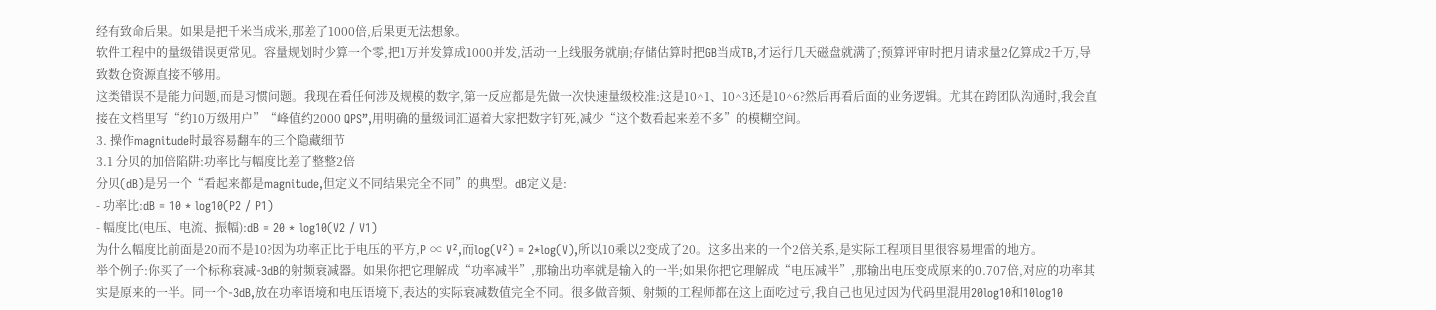经有致命后果。如果是把千米当成米,那差了1000倍,后果更无法想象。
软件工程中的量级错误更常见。容量规划时少算一个零,把1万并发算成1000并发,活动一上线服务就崩;存储估算时把GB当成TB,才运行几天磁盘就满了;预算评审时把月请求量2亿算成2千万,导致数仓资源直接不够用。
这类错误不是能力问题,而是习惯问题。我现在看任何涉及规模的数字,第一反应都是先做一次快速量级校准:这是10^1、10^3还是10^6?然后再看后面的业务逻辑。尤其在跨团队沟通时,我会直接在文档里写“约10万级用户”“峰值约2000 QPS”,用明确的量级词汇逼着大家把数字钉死,减少“这个数看起来差不多”的模糊空间。
3. 操作magnitude时最容易翻车的三个隐藏细节
3.1 分贝的加倍陷阱:功率比与幅度比差了整整2倍
分贝(dB)是另一个“看起来都是magnitude,但定义不同结果完全不同”的典型。dB定义是:
- 功率比:dB = 10 * log10(P2 / P1)
- 幅度比(电压、电流、振幅):dB = 20 * log10(V2 / V1)
为什么幅度比前面是20而不是10?因为功率正比于电压的平方,P ∝ V²,而log(V²) = 2*log(V),所以10乘以2变成了20。这多出来的一个2倍关系,是实际工程项目里很容易埋雷的地方。
举个例子:你买了一个标称衰减-3dB的射频衰减器。如果你把它理解成“功率减半”,那输出功率就是输入的一半;如果你把它理解成“电压减半”,那输出电压变成原来的0.707倍,对应的功率其实是原来的一半。同一个-3dB,放在功率语境和电压语境下,表达的实际衰减数值完全不同。很多做音频、射频的工程师都在这上面吃过亏,我自己也见过因为代码里混用20log10和10log10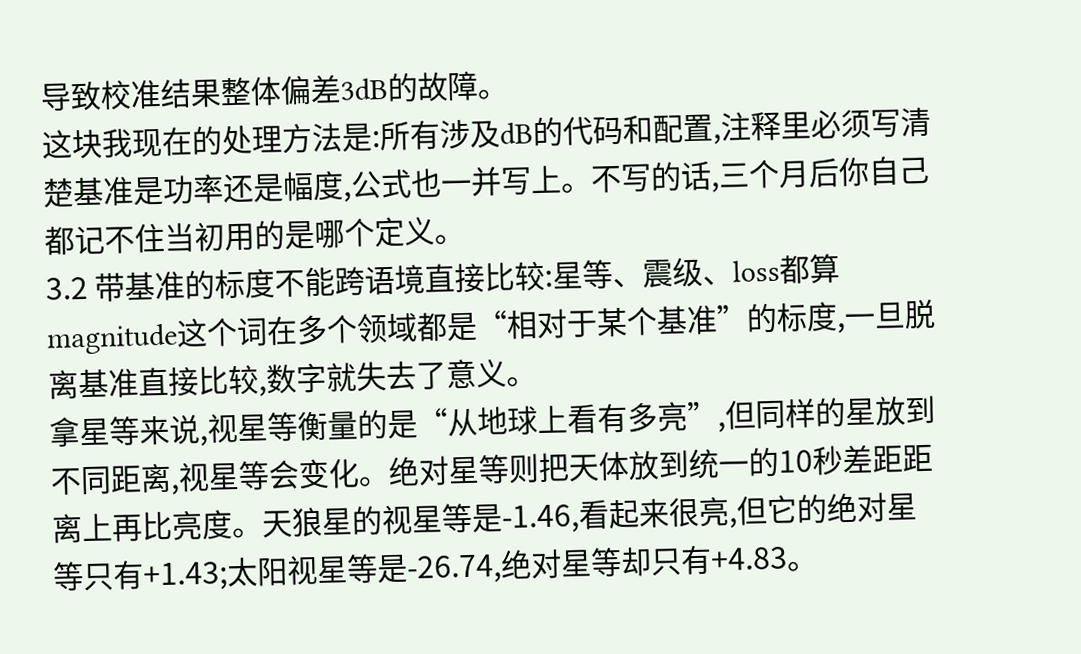导致校准结果整体偏差3dB的故障。
这块我现在的处理方法是:所有涉及dB的代码和配置,注释里必须写清楚基准是功率还是幅度,公式也一并写上。不写的话,三个月后你自己都记不住当初用的是哪个定义。
3.2 带基准的标度不能跨语境直接比较:星等、震级、loss都算
magnitude这个词在多个领域都是“相对于某个基准”的标度,一旦脱离基准直接比较,数字就失去了意义。
拿星等来说,视星等衡量的是“从地球上看有多亮”,但同样的星放到不同距离,视星等会变化。绝对星等则把天体放到统一的10秒差距距离上再比亮度。天狼星的视星等是-1.46,看起来很亮,但它的绝对星等只有+1.43;太阳视星等是-26.74,绝对星等却只有+4.83。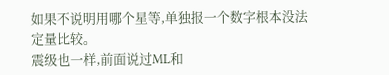如果不说明用哪个星等,单独报一个数字根本没法定量比较。
震级也一样,前面说过ML和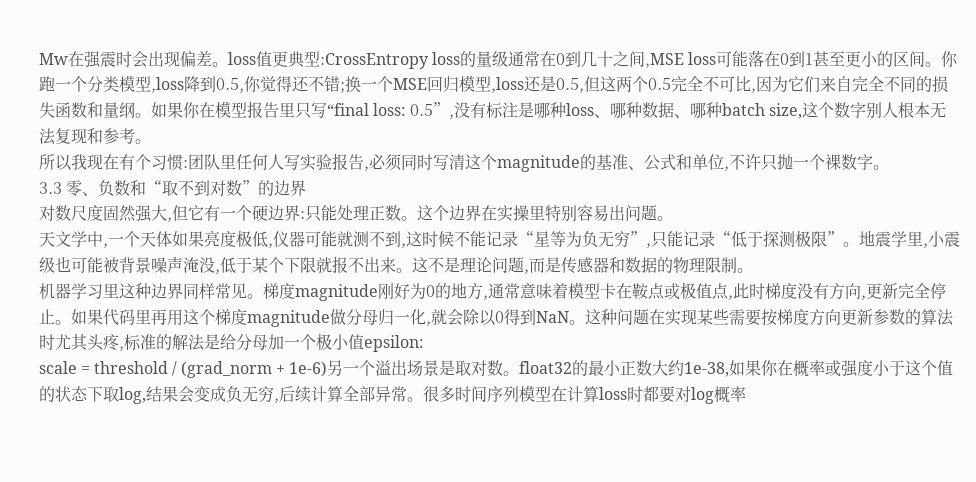Mw在强震时会出现偏差。loss值更典型:CrossEntropy loss的量级通常在0到几十之间,MSE loss可能落在0到1甚至更小的区间。你跑一个分类模型,loss降到0.5,你觉得还不错;换一个MSE回归模型,loss还是0.5,但这两个0.5完全不可比,因为它们来自完全不同的损失函数和量纲。如果你在模型报告里只写“final loss: 0.5”,没有标注是哪种loss、哪种数据、哪种batch size,这个数字别人根本无法复现和参考。
所以我现在有个习惯:团队里任何人写实验报告,必须同时写清这个magnitude的基准、公式和单位,不许只抛一个裸数字。
3.3 零、负数和“取不到对数”的边界
对数尺度固然强大,但它有一个硬边界:只能处理正数。这个边界在实操里特别容易出问题。
天文学中,一个天体如果亮度极低,仪器可能就测不到,这时候不能记录“星等为负无穷”,只能记录“低于探测极限”。地震学里,小震级也可能被背景噪声淹没,低于某个下限就报不出来。这不是理论问题,而是传感器和数据的物理限制。
机器学习里这种边界同样常见。梯度magnitude刚好为0的地方,通常意味着模型卡在鞍点或极值点,此时梯度没有方向,更新完全停止。如果代码里再用这个梯度magnitude做分母归一化,就会除以0得到NaN。这种问题在实现某些需要按梯度方向更新参数的算法时尤其头疼,标准的解法是给分母加一个极小值epsilon:
scale = threshold / (grad_norm + 1e-6)另一个溢出场景是取对数。float32的最小正数大约1e-38,如果你在概率或强度小于这个值的状态下取log,结果会变成负无穷,后续计算全部异常。很多时间序列模型在计算loss时都要对log概率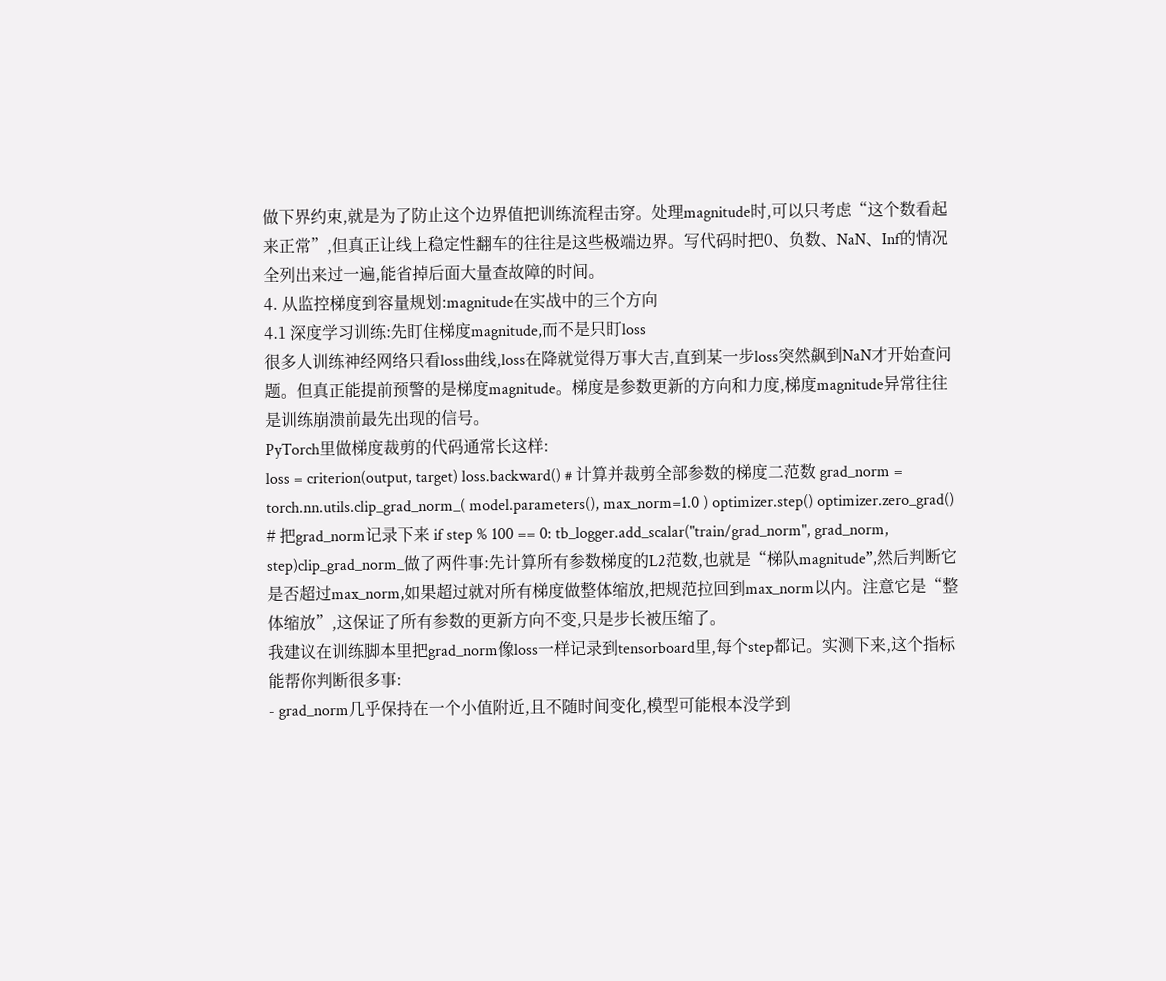做下界约束,就是为了防止这个边界值把训练流程击穿。处理magnitude时,可以只考虑“这个数看起来正常”,但真正让线上稳定性翻车的往往是这些极端边界。写代码时把0、负数、NaN、Inf的情况全列出来过一遍,能省掉后面大量查故障的时间。
4. 从监控梯度到容量规划:magnitude在实战中的三个方向
4.1 深度学习训练:先盯住梯度magnitude,而不是只盯loss
很多人训练神经网络只看loss曲线,loss在降就觉得万事大吉,直到某一步loss突然飙到NaN才开始查问题。但真正能提前预警的是梯度magnitude。梯度是参数更新的方向和力度,梯度magnitude异常往往是训练崩溃前最先出现的信号。
PyTorch里做梯度裁剪的代码通常长这样:
loss = criterion(output, target) loss.backward() # 计算并裁剪全部参数的梯度二范数 grad_norm = torch.nn.utils.clip_grad_norm_( model.parameters(), max_norm=1.0 ) optimizer.step() optimizer.zero_grad() # 把grad_norm记录下来 if step % 100 == 0: tb_logger.add_scalar("train/grad_norm", grad_norm, step)clip_grad_norm_做了两件事:先计算所有参数梯度的L2范数,也就是“梯队magnitude”,然后判断它是否超过max_norm,如果超过就对所有梯度做整体缩放,把规范拉回到max_norm以内。注意它是“整体缩放”,这保证了所有参数的更新方向不变,只是步长被压缩了。
我建议在训练脚本里把grad_norm像loss一样记录到tensorboard里,每个step都记。实测下来,这个指标能帮你判断很多事:
- grad_norm几乎保持在一个小值附近,且不随时间变化,模型可能根本没学到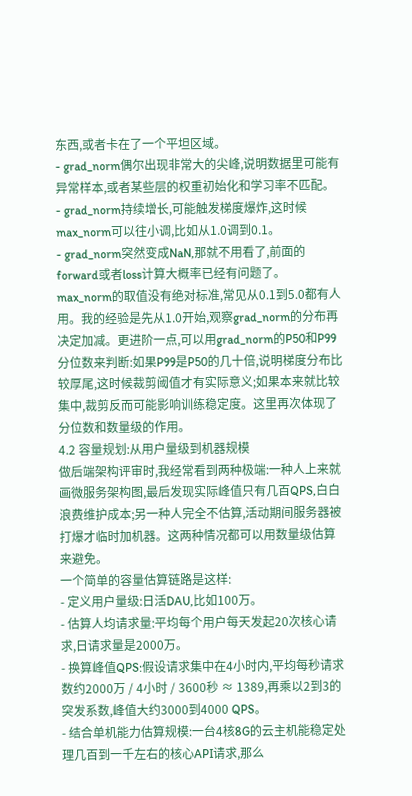东西,或者卡在了一个平坦区域。
- grad_norm偶尔出现非常大的尖峰,说明数据里可能有异常样本,或者某些层的权重初始化和学习率不匹配。
- grad_norm持续增长,可能触发梯度爆炸,这时候max_norm可以往小调,比如从1.0调到0.1。
- grad_norm突然变成NaN,那就不用看了,前面的forward或者loss计算大概率已经有问题了。
max_norm的取值没有绝对标准,常见从0.1到5.0都有人用。我的经验是先从1.0开始,观察grad_norm的分布再决定加减。更进阶一点,可以用grad_norm的P50和P99分位数来判断:如果P99是P50的几十倍,说明梯度分布比较厚尾,这时候裁剪阈值才有实际意义;如果本来就比较集中,裁剪反而可能影响训练稳定度。这里再次体现了分位数和数量级的作用。
4.2 容量规划:从用户量级到机器规模
做后端架构评审时,我经常看到两种极端:一种人上来就画微服务架构图,最后发现实际峰值只有几百QPS,白白浪费维护成本;另一种人完全不估算,活动期间服务器被打爆才临时加机器。这两种情况都可以用数量级估算来避免。
一个简单的容量估算链路是这样:
- 定义用户量级:日活DAU,比如100万。
- 估算人均请求量:平均每个用户每天发起20次核心请求,日请求量是2000万。
- 换算峰值QPS:假设请求集中在4小时内,平均每秒请求数约2000万 / 4小时 / 3600秒 ≈ 1389,再乘以2到3的突发系数,峰值大约3000到4000 QPS。
- 结合单机能力估算规模:一台4核8G的云主机能稳定处理几百到一千左右的核心API请求,那么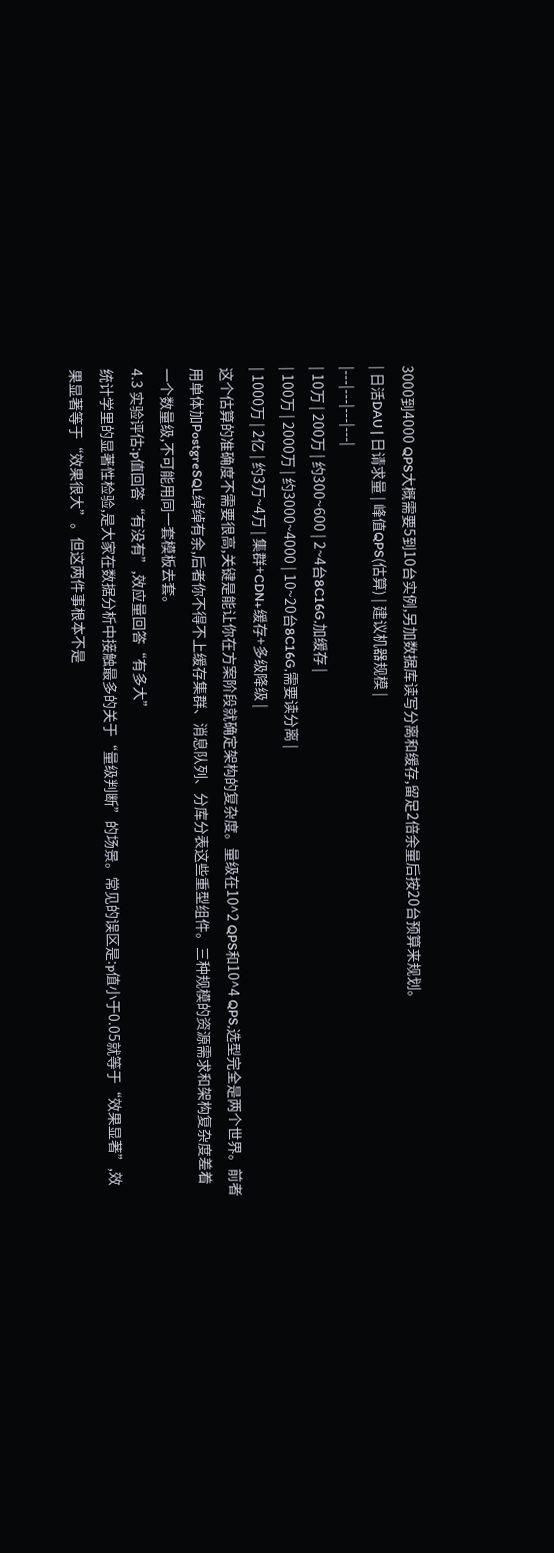3000到4000 QPS大概需要5到10台实例,另加数据库读写分离和缓存,留足2倍余量后按20台预算来规划。
| 日活DAU | 日请求量 | 峰值QPS(估算) | 建议机器规模 |
|---|---|---|---|
| 10万 | 200万 | 约300~600 | 2~4台8C16G,加缓存 |
| 100万 | 2000万 | 约3000~4000 | 10~20台8C16G,需要读分离 |
| 1000万 | 2亿 | 约3万~4万 | 集群+CDN+缓存+多级降级 |
这个估算的准确度不需要很高,关键是能让你在方案阶段就确定架构的复杂度。量级在10^2 QPS和10^4 QPS,选型完全是两个世界。前者用单体加PostgreSQL绰绰有余,后者你不得不上缓存集群、消息队列、分库分表这些重型组件。三种规模的资源需求和架构复杂度差着一个数量级,不可能用同一套模板去套。
4.3 实验评估:p值回答“有没有”,效应量回答“有多大”
统计学里的显著性检验,是大家在数据分析中接触最多的关于“量级判断”的场景。常见的误区是:p值小于0.05就等于“效果显著”,效果显著等于“效果很大”。但这两件事根本不是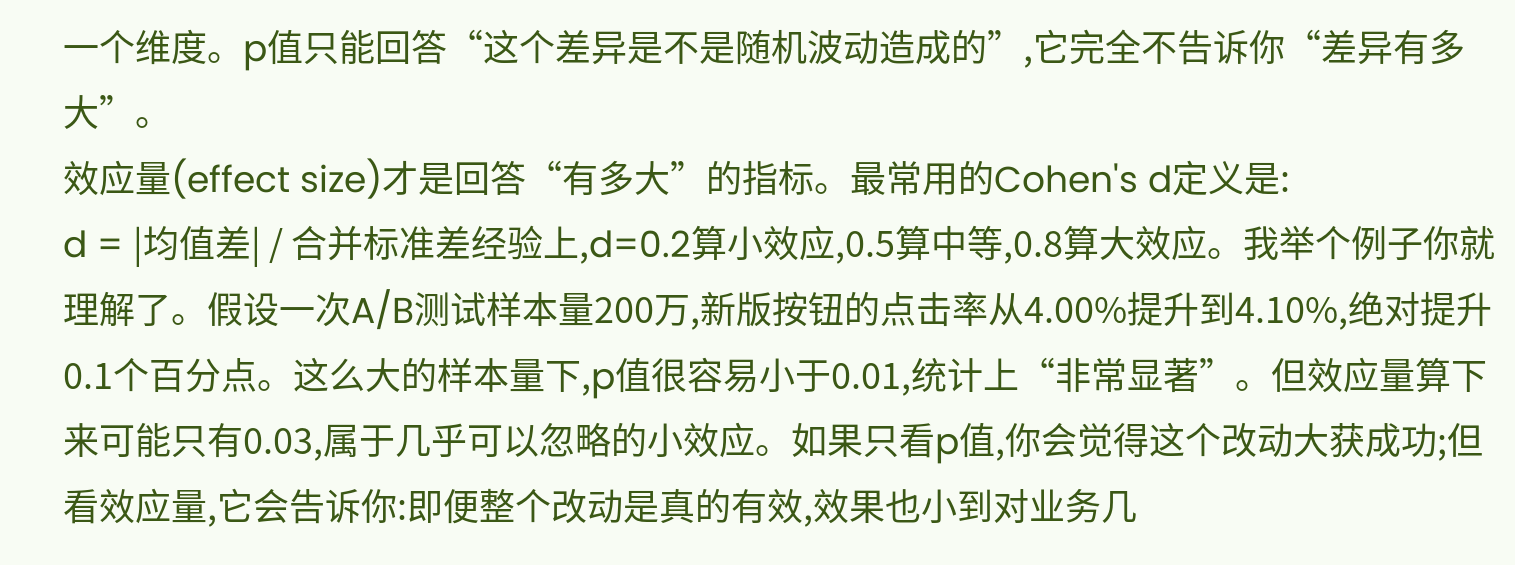一个维度。p值只能回答“这个差异是不是随机波动造成的”,它完全不告诉你“差异有多大”。
效应量(effect size)才是回答“有多大”的指标。最常用的Cohen's d定义是:
d = |均值差| / 合并标准差经验上,d=0.2算小效应,0.5算中等,0.8算大效应。我举个例子你就理解了。假设一次A/B测试样本量200万,新版按钮的点击率从4.00%提升到4.10%,绝对提升0.1个百分点。这么大的样本量下,p值很容易小于0.01,统计上“非常显著”。但效应量算下来可能只有0.03,属于几乎可以忽略的小效应。如果只看p值,你会觉得这个改动大获成功;但看效应量,它会告诉你:即便整个改动是真的有效,效果也小到对业务几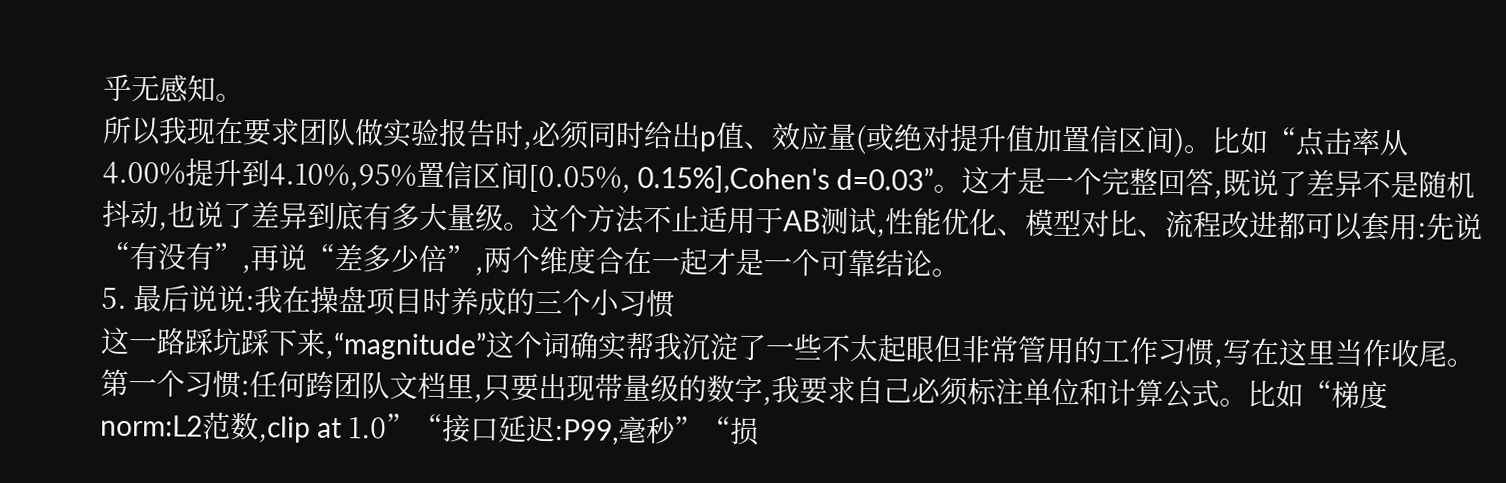乎无感知。
所以我现在要求团队做实验报告时,必须同时给出p值、效应量(或绝对提升值加置信区间)。比如“点击率从4.00%提升到4.10%,95%置信区间[0.05%, 0.15%],Cohen's d=0.03”。这才是一个完整回答,既说了差异不是随机抖动,也说了差异到底有多大量级。这个方法不止适用于AB测试,性能优化、模型对比、流程改进都可以套用:先说“有没有”,再说“差多少倍”,两个维度合在一起才是一个可靠结论。
5. 最后说说:我在操盘项目时养成的三个小习惯
这一路踩坑踩下来,“magnitude”这个词确实帮我沉淀了一些不太起眼但非常管用的工作习惯,写在这里当作收尾。
第一个习惯:任何跨团队文档里,只要出现带量级的数字,我要求自己必须标注单位和计算公式。比如“梯度norm:L2范数,clip at 1.0”“接口延迟:P99,毫秒”“损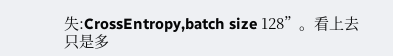失:CrossEntropy,batch size 128”。看上去只是多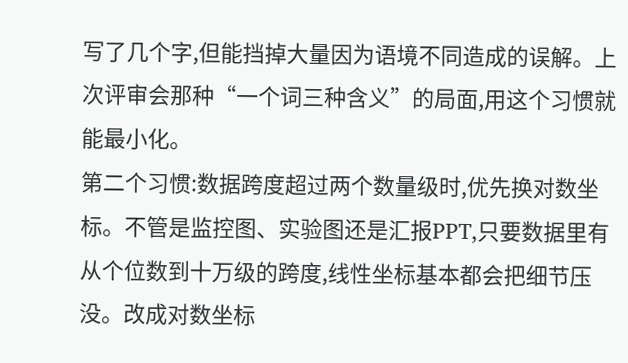写了几个字,但能挡掉大量因为语境不同造成的误解。上次评审会那种“一个词三种含义”的局面,用这个习惯就能最小化。
第二个习惯:数据跨度超过两个数量级时,优先换对数坐标。不管是监控图、实验图还是汇报PPT,只要数据里有从个位数到十万级的跨度,线性坐标基本都会把细节压没。改成对数坐标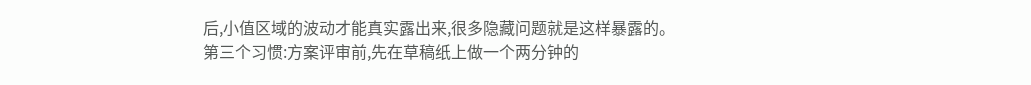后,小值区域的波动才能真实露出来,很多隐藏问题就是这样暴露的。
第三个习惯:方案评审前,先在草稿纸上做一个两分钟的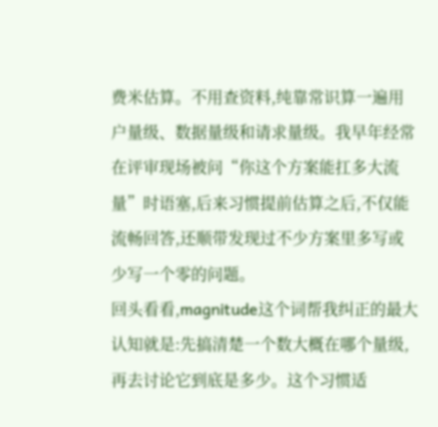费米估算。不用查资料,纯靠常识算一遍用户量级、数据量级和请求量级。我早年经常在评审现场被问“你这个方案能扛多大流量”时语塞,后来习惯提前估算之后,不仅能流畅回答,还顺带发现过不少方案里多写或少写一个零的问题。
回头看看,magnitude这个词帮我纠正的最大认知就是:先搞清楚一个数大概在哪个量级,再去讨论它到底是多少。这个习惯适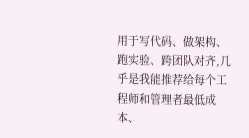用于写代码、做架构、跑实验、跨团队对齐,几乎是我能推荐给每个工程师和管理者最低成本、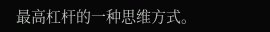最高杠杆的一种思维方式。